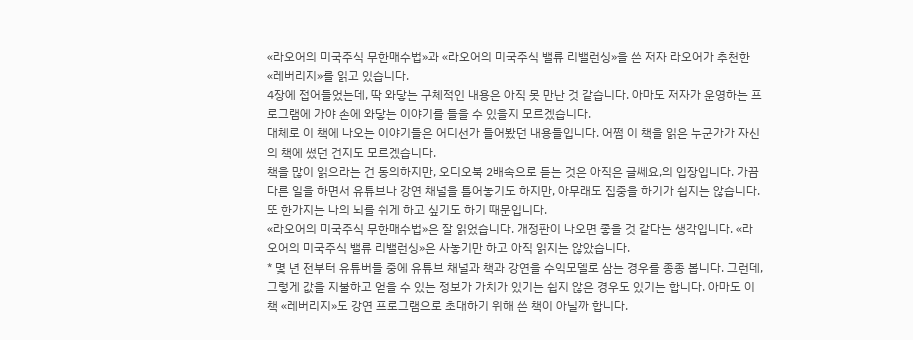«라오어의 미국주식 무한매수법»과 «라오어의 미국주식 밸류 리밸런싱»을 쓴 저자 라오어가 추천한 «레버리지»를 읽고 있습니다.
4장에 접어들었는데, 딱 와닿는 구체적인 내용은 아직 못 만난 것 같습니다. 아마도 저자가 운영하는 프로그램에 가야 손에 와닿는 이야기를 들을 수 있을지 모르겠습니다.
대체로 이 책에 나오는 이야기들은 어디선가 들어봤던 내용들입니다. 어쩜 이 책을 읽은 누군가가 자신의 책에 썼던 건지도 모르겠습니다.
책을 많이 읽으라는 건 동의하지만, 오디오북 2배속으로 듣는 것은 아직은 글쎄요,의 입장입니다. 가끔 다른 일을 하면서 유튜브나 강연 채널을 틀어놓기도 하지만, 아무래도 집중을 하기가 쉽지는 않습니다. 또 한가지는 나의 뇌를 쉬게 하고 싶기도 하기 때문입니다.
«라오어의 미국주식 무한매수법»은 잘 읽었습니다. 개정판이 나오면 좋을 것 같다는 생각입니다. «라오어의 미국주식 밸류 리밸런싱»은 사놓기만 하고 아직 읽지는 않았습니다.
* 몇 년 전부터 유튜버들 중에 유튜브 채널과 책과 강연을 수익모델로 삼는 경우를 종종 봅니다. 그런데, 그렇게 값을 지불하고 얻을 수 있는 정보가 가치가 있기는 쉽지 않은 경우도 있기는 합니다. 아마도 이 책 «레버리지»도 강연 프로그램으로 초대하기 위해 쓴 책이 아닐까 합니다.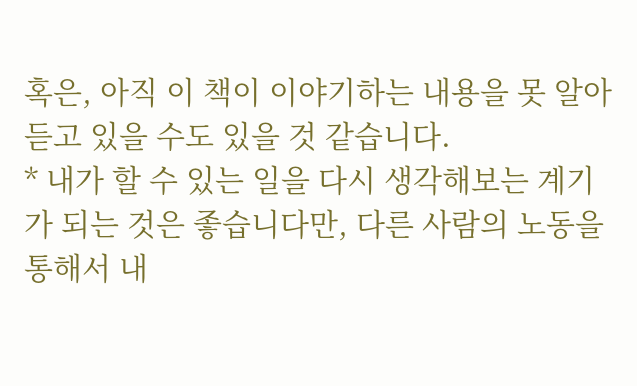혹은, 아직 이 책이 이야기하는 내용을 못 알아듣고 있을 수도 있을 것 같습니다.
* 내가 할 수 있는 일을 다시 생각해보는 계기가 되는 것은 좋습니다만, 다른 사람의 노동을 통해서 내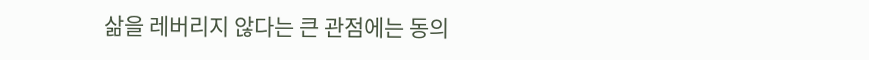삶을 레버리지 않다는 큰 관점에는 동의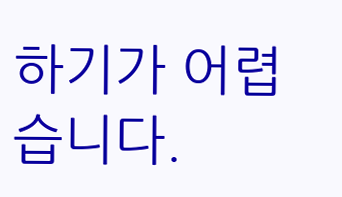하기가 어렵습니다.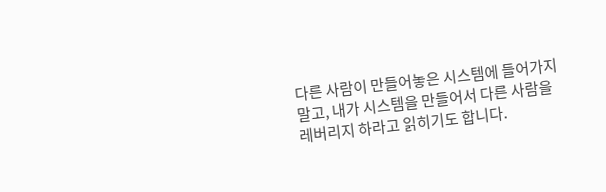다른 사람이 만들어놓은 시스템에 들어가지 말고, 내가 시스템을 만들어서 다른 사람을 레버리지 하라고 읽히기도 합니다.